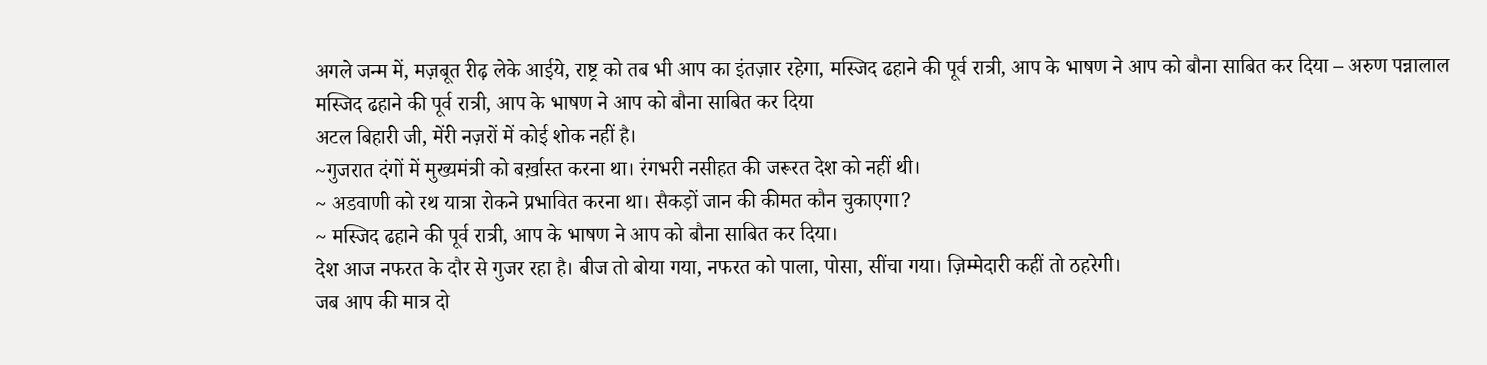अगले जन्म में, मज़बूत रीढ़ लेके आईये, राष्ट्र को तब भी आप का इंतज़ार रहेगा, मस्जिद ढहाने की पूर्व रात्री, आप के भाषण ने आप को बौना साबित कर दिया – अरुण पन्नालाल
मस्जिद ढहाने की पूर्व रात्री, आप के भाषण ने आप को बौना साबित कर दिया
अटल बिहारी जी, मेंरी नज़रों में कोई शोक नहीं है।
~गुजरात दंगों में मुख्यमंत्री को बर्ख़ास्त करना था। रंगभरी नसीहत की जरूरत देश को नहीं थी।
~ अडवाणी को रथ यात्रा रोकने प्रभावित करना था। सैकड़ों जान की कीमत कौन चुकाएगा?
~ मस्जिद ढहाने की पूर्व रात्री, आप के भाषण ने आप को बौना साबित कर दिया।
देश आज नफरत के दौर से गुजर रहा है। बीज तो बोया गया, नफरत को पाला, पोसा, सींचा गया। ज़िम्मेदारी कहीं तो ठहरेगी।
जब आप की मात्र दो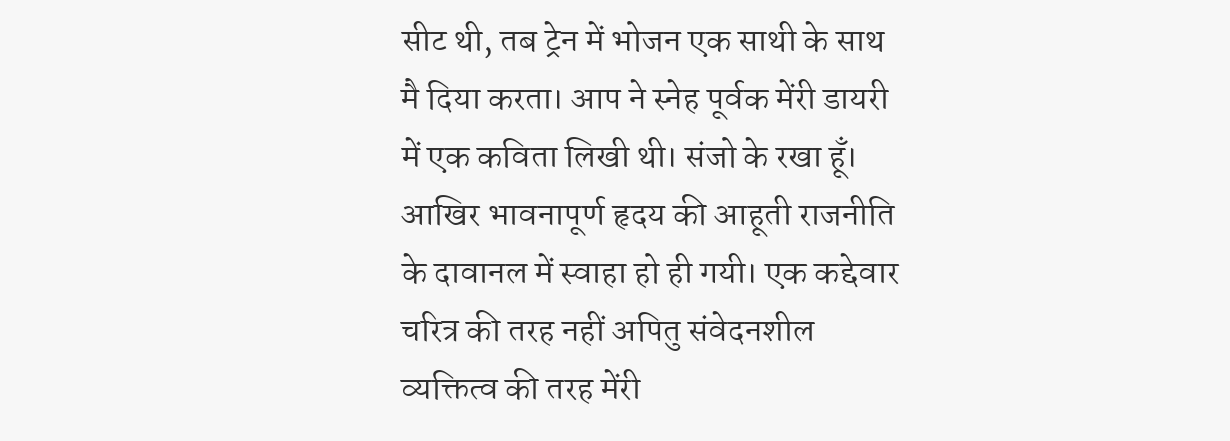सीट थी, तब ट्रेन में भोजन एक साथी के साथ मै दिया करता। आप ने स्नेह पूर्वक मेंरी डायरी में एक कविता लिखी थी। संजो के रखा हूँ।
आखिर भावनापूर्ण हृदय की आहूती राजनीति के दावानल में स्वाहा हो ही गयी। एक कद्देवार चरित्र की तरह नहीं अपितु संवेदनशील व्यक्तित्व की तरह मेंरी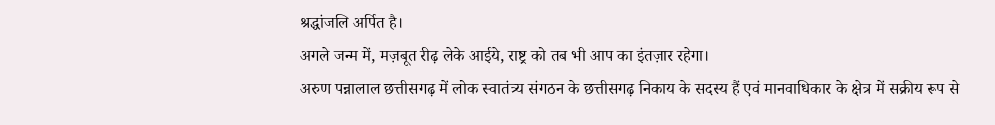श्रद्धांजलि अर्पित है।
अगले जन्म में, मज़बूत रीढ़ लेके आईये, राष्ट्र को तब भी आप का इंतज़ार रहेगा।
अरुण पन्नालाल छत्तीसगढ़ में लोक स्वातंत्र्य संगठन के छत्तीसगढ़ निकाय के सदस्य हैं एवं मानवाधिकार के क्षेत्र में सक्रीय रूप से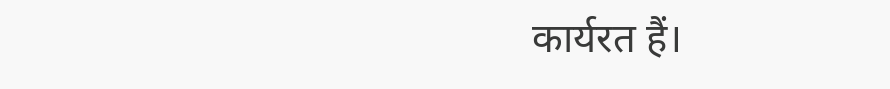कार्यरत हैं।